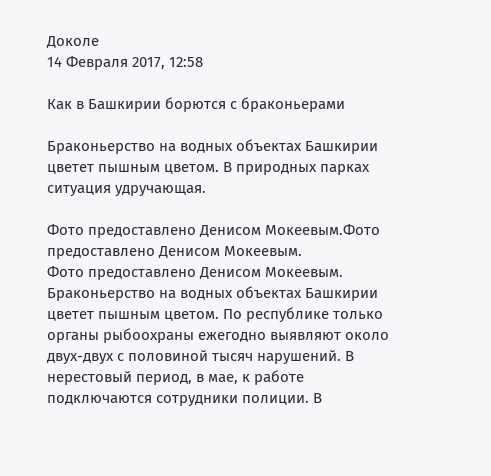Доколе
14 Февраля 2017, 12:58

Как в Башкирии борются с браконьерами

Браконьерство на водных объектах Башкирии цветет пышным цветом. В природных парках ситуация удручающая.

Фото предоставлено Денисом Мокеевым.Фото предоставлено Денисом Мокеевым.
Фото предоставлено Денисом Мокеевым.
Браконьерство на водных объектах Башкирии цветет пышным цветом. По республике только органы рыбоохраны ежегодно выявляют около двух-двух с половиной тысяч нарушений. В нерестовый период, в мае, к работе подключаются сотрудники полиции. В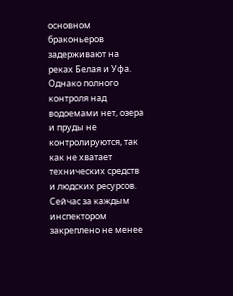основном браконьеров задерживают на реках Белая и Уфа. Однако полного контроля над водоемами нет, озера и пруды не контролируются, так как не хватает технических средств и людских ресурсов.
Сейчас за каждым инспектором закреплено не менее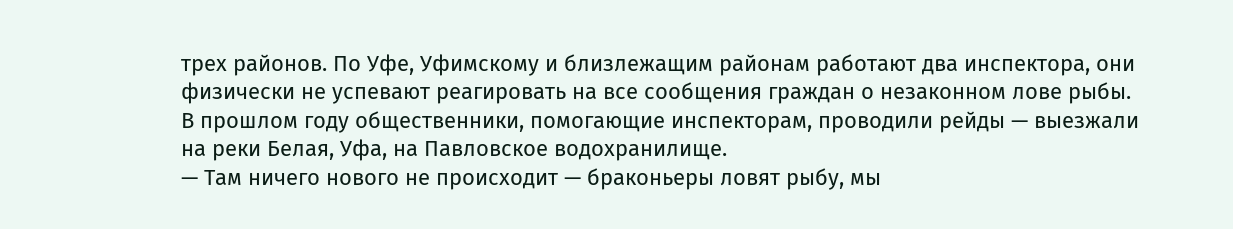трех районов. По Уфе, Уфимскому и близлежащим районам работают два инспектора, они физически не успевают реагировать на все сообщения граждан о незаконном лове рыбы.
В прошлом году общественники, помогающие инспекторам, проводили рейды — выезжали на реки Белая, Уфа, на Павловское водохранилище.
— Там ничего нового не происходит — браконьеры ловят рыбу, мы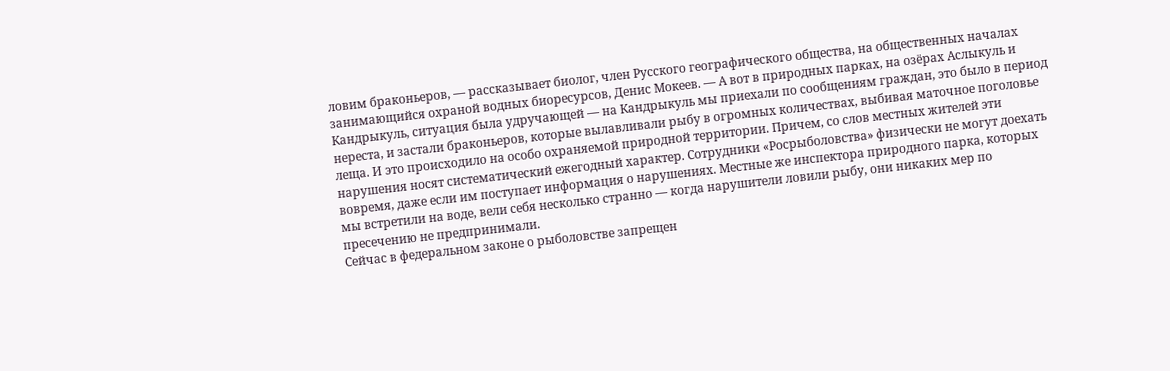ловим браконьеров, — рассказывает биолог, член Русского географического общества, на общественных началах занимающийся охраной водных биоресурсов, Денис Мокеев. — А вот в природных парках, на озёрах Аслыкуль и Кандрыкуль, ситуация была удручающей — на Кандрыкуль мы приехали по сообщениям граждан, это было в период нереста, и застали браконьеров, которые вылавливали рыбу в огромных количествах, выбивая маточное поголовье леща. И это происходило на особо охраняемой природной территории. Причем, со слов местных жителей эти нарушения носят систематический ежегодный характер. Сотрудники «Росрыболовства» физически не могут доехать вовремя, даже если им поступает информация о нарушениях. Местные же инспектора природного парка, которых мы встретили на воде, вели себя несколько странно — когда нарушители ловили рыбу, они никаких мер по пресечению не предпринимали.
Сейчас в федеральном законе о рыболовстве запрещен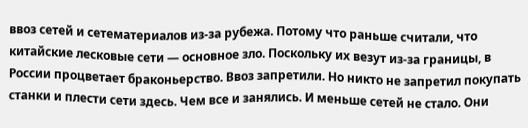ввоз сетей и сетематериалов из-за рубежа. Потому что раньше считали, что китайские лесковые сети — основное зло. Поскольку их везут из-за границы, в России процветает браконьерство. Ввоз запретили. Но никто не запретил покупать станки и плести сети здесь. Чем все и занялись. И меньше сетей не стало. Они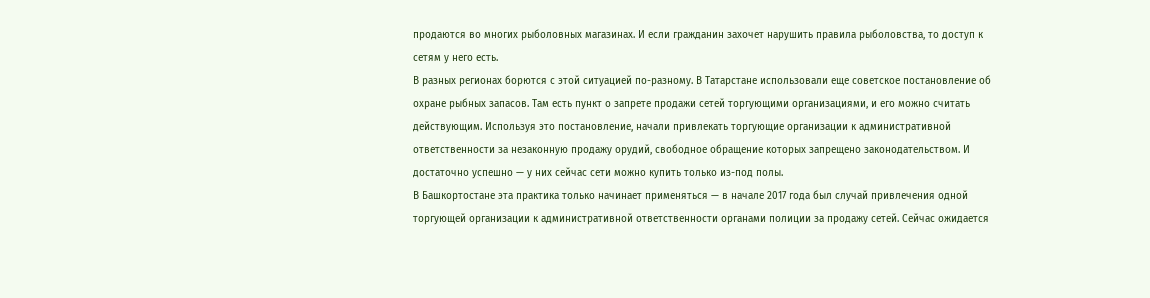продаются во многих рыболовных магазинах. И если гражданин захочет нарушить правила рыболовства, то доступ к сетям у него есть.
В разных регионах борются с этой ситуацией по-разному. В Татарстане использовали еще советское постановление об охране рыбных запасов. Там есть пункт о запрете продажи сетей торгующими организациями, и его можно считать действующим. Используя это постановление, начали привлекать торгующие организации к административной ответственности за незаконную продажу орудий, свободное обращение которых запрещено законодательством. И достаточно успешно — у них сейчас сети можно купить только из-под полы.
В Башкортостане эта практика только начинает применяться — в начале 2017 года был случай привлечения одной торгующей организации к административной ответственности органами полиции за продажу сетей. Сейчас ожидается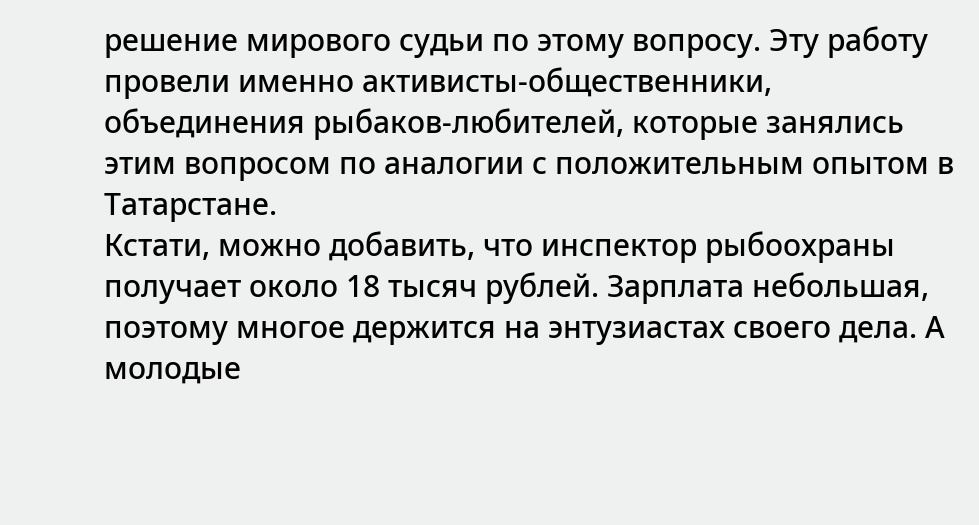решение мирового судьи по этому вопросу. Эту работу провели именно активисты-общественники, объединения рыбаков-любителей, которые занялись этим вопросом по аналогии с положительным опытом в Татарстане.
Кстати, можно добавить, что инспектор рыбоохраны получает около 18 тысяч рублей. Зарплата небольшая, поэтому многое держится на энтузиастах своего дела. А молодые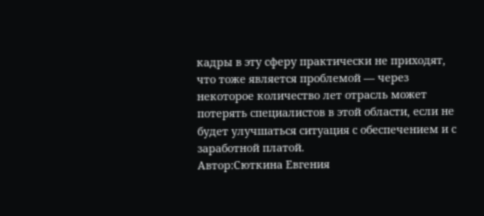кадры в эту сферу практически не приходят, что тоже является проблемой — через некоторое количество лет отрасль может потерять специалистов в этой области, если не будет улучшаться ситуация с обеспечением и с заработной платой.
Автор:Сюткина Евгения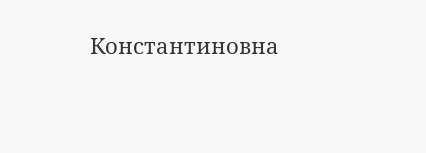Константиновна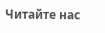Читайте нас